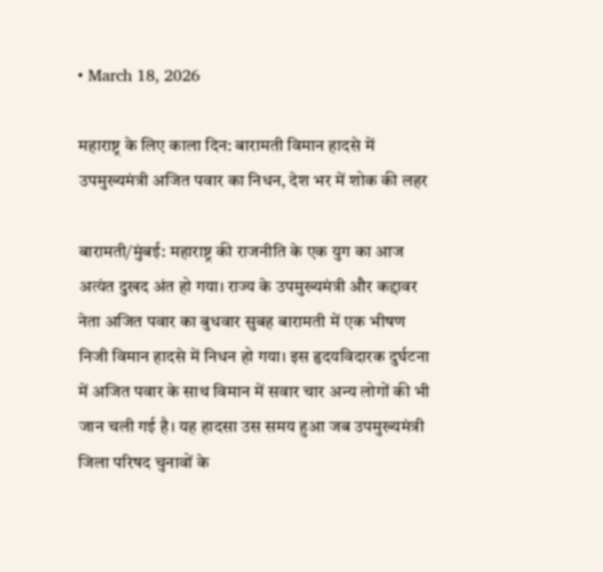• March 18, 2026

महाराष्ट्र के लिए काला दिन: बारामती विमान हादसे में उपमुख्यमंत्री अजित पवार का निधन, देश भर में शोक की लहर

बारामती/मुंबई: महाराष्ट्र की राजनीति के एक युग का आज अत्यंत दुखद अंत हो गया। राज्य के उपमुख्यमंत्री और कद्दावर नेता अजित पवार का बुधवार सुबह बारामती में एक भीषण निजी विमान हादसे में निधन हो गया। इस हृदयविदारक दुर्घटना में अजित पवार के साथ विमान में सवार चार अन्य लोगों की भी जान चली गई है। यह हादसा उस समय हुआ जब उपमुख्यमंत्री जिला परिषद चुनावों के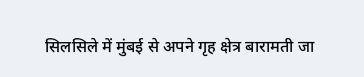सिलसिले में मुंबई से अपने गृह क्षेत्र बारामती जा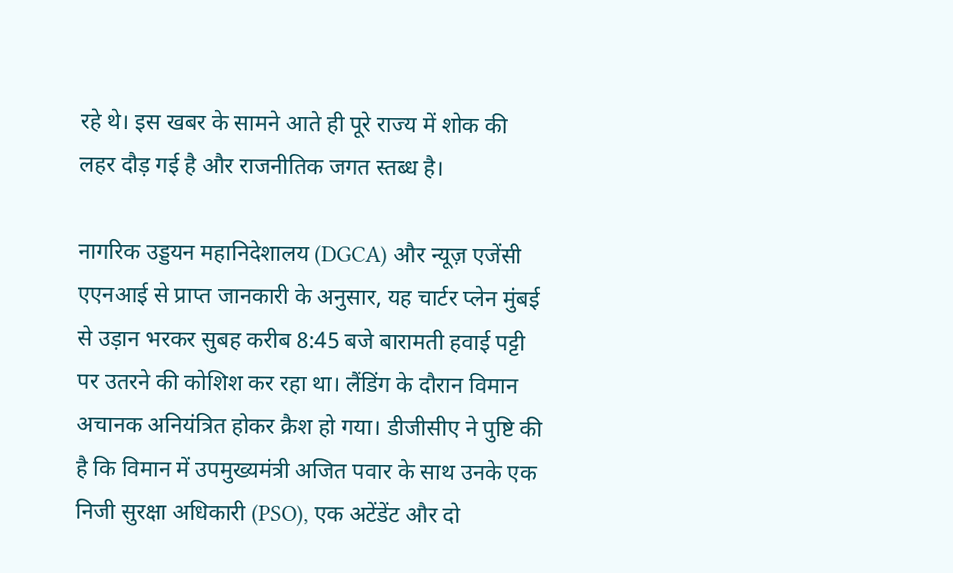रहे थे। इस खबर के सामने आते ही पूरे राज्य में शोक की लहर दौड़ गई है और राजनीतिक जगत स्तब्ध है।

नागरिक उड्डयन महानिदेशालय (DGCA) और न्यूज़ एजेंसी एएनआई से प्राप्त जानकारी के अनुसार, यह चार्टर प्लेन मुंबई से उड़ान भरकर सुबह करीब 8:45 बजे बारामती हवाई पट्टी पर उतरने की कोशिश कर रहा था। लैंडिंग के दौरान विमान अचानक अनियंत्रित होकर क्रैश हो गया। डीजीसीए ने पुष्टि की है कि विमान में उपमुख्यमंत्री अजित पवार के साथ उनके एक निजी सुरक्षा अधिकारी (PSO), एक अटेंडेंट और दो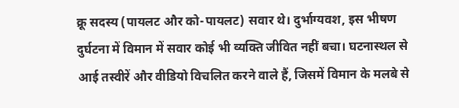क्रू सदस्य (पायलट और को-पायलट) सवार थे। दुर्भाग्यवश, इस भीषण दुर्घटना में विमान में सवार कोई भी व्यक्ति जीवित नहीं बचा। घटनास्थल से आई तस्वीरें और वीडियो विचलित करने वाले हैं, जिसमें विमान के मलबे से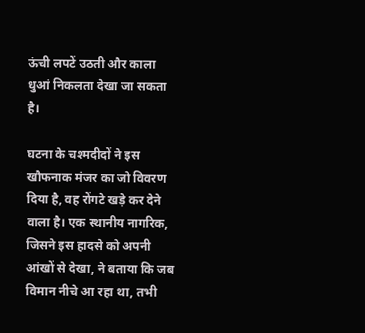ऊंची लपटें उठती और काला धुआं निकलता देखा जा सकता है।

घटना के चश्मदीदों ने इस खौफनाक मंजर का जो विवरण दिया है, वह रोंगटे खड़े कर देने वाला है। एक स्थानीय नागरिक, जिसने इस हादसे को अपनी आंखों से देखा, ने बताया कि जब विमान नीचे आ रहा था, तभी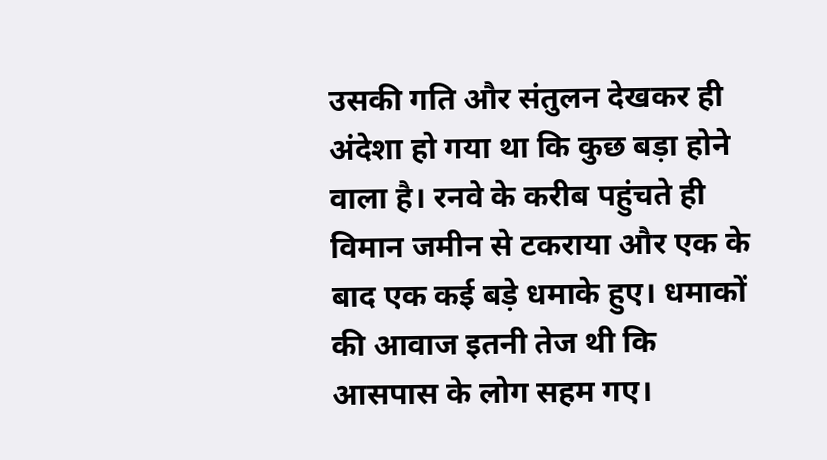उसकी गति और संतुलन देखकर ही अंदेशा हो गया था कि कुछ बड़ा होने वाला है। रनवे के करीब पहुंचते ही विमान जमीन से टकराया और एक के बाद एक कई बड़े धमाके हुए। धमाकों की आवाज इतनी तेज थी कि आसपास के लोग सहम गए।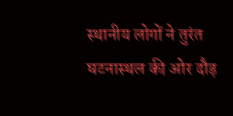स्थानीय लोगों ने तुरंत घटनास्थल की ओर दौड़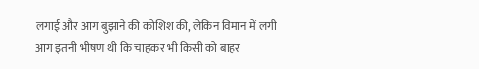लगाई और आग बुझाने की कोशिश की, लेकिन विमान में लगी आग इतनी भीषण थी कि चाहकर भी किसी को बाहर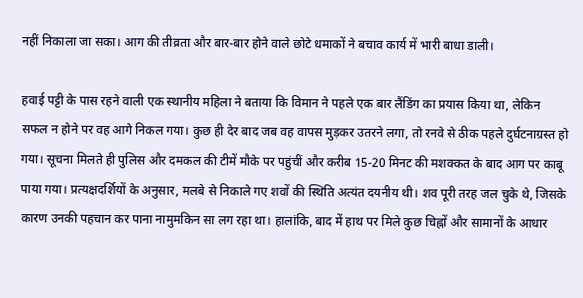नहीं निकाला जा सका। आग की तीव्रता और बार-बार होने वाले छोटे धमाकों ने बचाव कार्य में भारी बाधा डाली।

हवाई पट्टी के पास रहने वाली एक स्थानीय महिला ने बताया कि विमान ने पहले एक बार लैंडिंग का प्रयास किया था, लेकिन सफल न होने पर वह आगे निकल गया। कुछ ही देर बाद जब वह वापस मुड़कर उतरने लगा, तो रनवे से ठीक पहले दुर्घटनाग्रस्त हो गया। सूचना मिलते ही पुलिस और दमकल की टीमें मौके पर पहुंचीं और करीब 15-20 मिनट की मशक्कत के बाद आग पर काबू पाया गया। प्रत्यक्षदर्शियों के अनुसार, मलबे से निकाले गए शवों की स्थिति अत्यंत दयनीय थी। शव पूरी तरह जल चुके थे, जिसके कारण उनकी पहचान कर पाना नामुमकिन सा लग रहा था। हालांकि, बाद में हाथ पर मिले कुछ चिह्नों और सामानों के आधार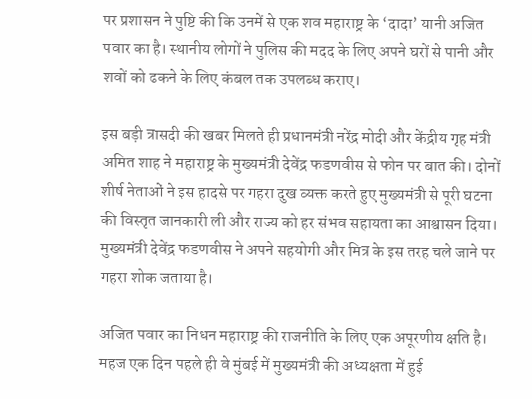पर प्रशासन ने पुष्टि की कि उनमें से एक शव महाराष्ट्र के ‘दादा’ यानी अजित पवार का है। स्थानीय लोगों ने पुलिस की मदद के लिए अपने घरों से पानी और शवों को ढकने के लिए कंबल तक उपलब्ध कराए।

इस बड़ी त्रासदी की खबर मिलते ही प्रधानमंत्री नरेंद्र मोदी और केंद्रीय गृह मंत्री अमित शाह ने महाराष्ट्र के मुख्यमंत्री देवेंद्र फडणवीस से फोन पर बात की। दोनों शीर्ष नेताओं ने इस हादसे पर गहरा दुख व्यक्त करते हुए मुख्यमंत्री से पूरी घटना की विस्तृत जानकारी ली और राज्य को हर संभव सहायता का आश्वासन दिया। मुख्यमंत्री देवेंद्र फडणवीस ने अपने सहयोगी और मित्र के इस तरह चले जाने पर गहरा शोक जताया है।

अजित पवार का निधन महाराष्ट्र की राजनीति के लिए एक अपूरणीय क्षति है। महज एक दिन पहले ही वे मुंबई में मुख्यमंत्री की अध्यक्षता में हुई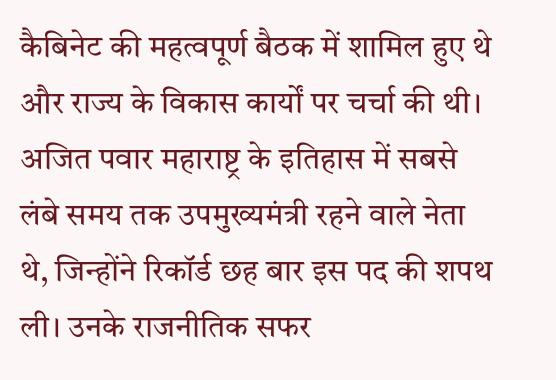कैबिनेट की महत्वपूर्ण बैठक में शामिल हुए थे और राज्य के विकास कार्यों पर चर्चा की थी। अजित पवार महाराष्ट्र के इतिहास में सबसे लंबे समय तक उपमुख्यमंत्री रहने वाले नेता थे, जिन्होंने रिकॉर्ड छह बार इस पद की शपथ ली। उनके राजनीतिक सफर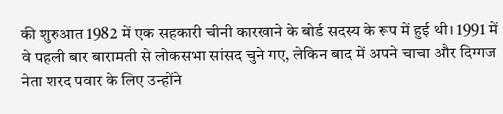की शुरुआत 1982 में एक सहकारी चीनी कारखाने के बोर्ड सदस्य के रूप में हुई थी। 1991 में वे पहली बार बारामती से लोकसभा सांसद चुने गए, लेकिन बाद में अपने चाचा और दिग्गज नेता शरद पवार के लिए उन्होंने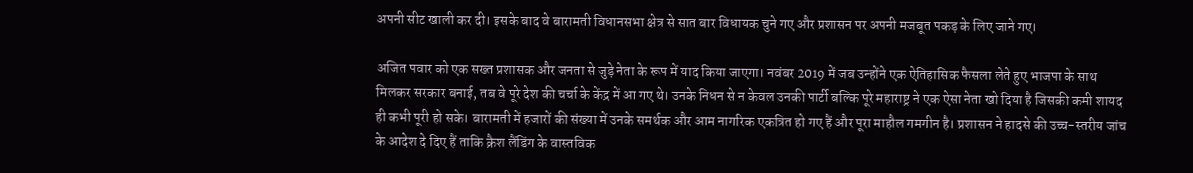अपनी सीट खाली कर दी। इसके बाद वे बारामती विधानसभा क्षेत्र से सात बार विधायक चुने गए और प्रशासन पर अपनी मजबूत पकड़ के लिए जाने गए।

अजित पवार को एक सख्त प्रशासक और जनता से जुड़े नेता के रूप में याद किया जाएगा। नवंबर 2019 में जब उन्होंने एक ऐतिहासिक फैसला लेते हुए भाजपा के साथ मिलकर सरकार बनाई, तब वे पूरे देश की चर्चा के केंद्र में आ गए थे। उनके निधन से न केवल उनकी पार्टी बल्कि पूरे महाराष्ट्र ने एक ऐसा नेता खो दिया है जिसकी कमी शायद ही कभी पूरी हो सके। बारामती में हजारों की संख्या में उनके समर्थक और आम नागरिक एकत्रित हो गए हैं और पूरा माहौल गमगीन है। प्रशासन ने हादसे की उच्च-स्तरीय जांच के आदेश दे दिए हैं ताकि क्रैश लैंडिंग के वास्तविक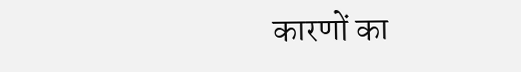कारणों का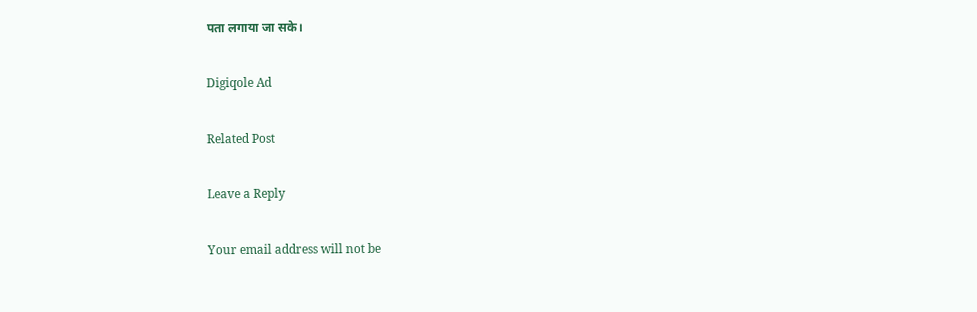पता लगाया जा सके।

Digiqole Ad

Related Post

Leave a Reply

Your email address will not be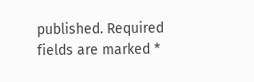published. Required fields are marked *